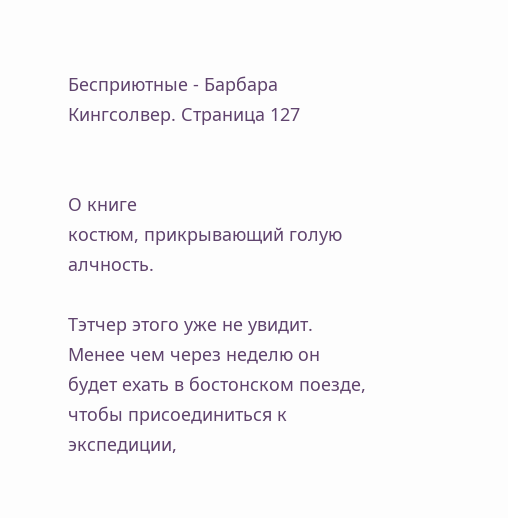Бесприютные - Барбара Кингсолвер. Страница 127


О книге
костюм, прикрывающий голую алчность.

Тэтчер этого уже не увидит. Менее чем через неделю он будет ехать в бостонском поезде, чтобы присоединиться к экспедиции,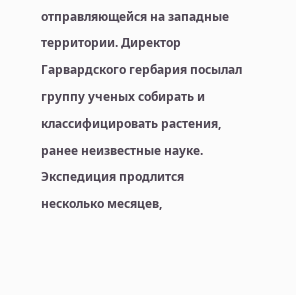отправляющейся на западные территории. Директор Гарвардского гербария посылал группу ученых собирать и классифицировать растения, ранее неизвестные науке. Экспедиция продлится несколько месяцев,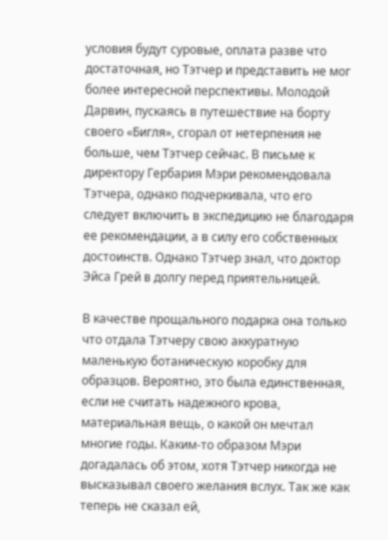условия будут суровые, оплата разве что достаточная, но Тэтчер и представить не мог более интересной перспективы. Молодой Дарвин, пускаясь в путешествие на борту своего «Бигля», сгорал от нетерпения не больше, чем Тэтчер сейчас. В письме к директору Гербария Мэри рекомендовала Тэтчера, однако подчеркивала, что его следует включить в экспедицию не благодаря ее рекомендации, а в силу его собственных достоинств. Однако Тэтчер знал, что доктор Эйса Грей в долгу перед приятельницей.

В качестве прощального подарка она только что отдала Тэтчеру свою аккуратную маленькую ботаническую коробку для образцов. Вероятно, это была единственная, если не считать надежного крова, материальная вещь, о какой он мечтал многие годы. Каким-то образом Мэри догадалась об этом, хотя Тэтчер никогда не высказывал своего желания вслух. Так же как теперь не сказал ей,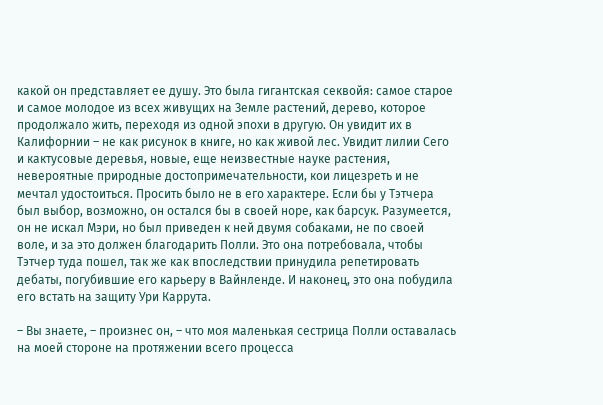какой он представляет ее душу. Это была гигантская секвойя: самое старое и самое молодое из всех живущих на Земле растений, дерево, которое продолжало жить, переходя из одной эпохи в другую. Он увидит их в Калифорнии – не как рисунок в книге, но как живой лес. Увидит лилии Сего и кактусовые деревья, новые, еще неизвестные науке растения, невероятные природные достопримечательности, кои лицезреть и не мечтал удостоиться. Просить было не в его характере. Если бы у Тэтчера был выбор, возможно, он остался бы в своей норе, как барсук. Разумеется, он не искал Мэри, но был приведен к ней двумя собаками, не по своей воле, и за это должен благодарить Полли. Это она потребовала, чтобы Тэтчер туда пошел, так же как впоследствии принудила репетировать дебаты, погубившие его карьеру в Вайнленде. И наконец, это она побудила его встать на защиту Ури Каррута.

– Вы знаете, – произнес он, – что моя маленькая сестрица Полли оставалась на моей стороне на протяжении всего процесса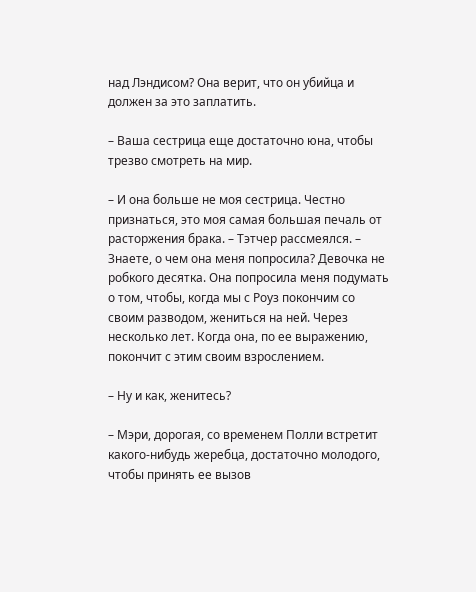над Лэндисом? Она верит, что он убийца и должен за это заплатить.

– Ваша сестрица еще достаточно юна, чтобы трезво смотреть на мир.

– И она больше не моя сестрица. Честно признаться, это моя самая большая печаль от расторжения брака. – Тэтчер рассмеялся. – Знаете, о чем она меня попросила? Девочка не робкого десятка. Она попросила меня подумать о том, чтобы, когда мы с Роуз покончим со своим разводом, жениться на ней. Через несколько лет. Когда она, по ее выражению, покончит с этим своим взрослением.

– Ну и как, женитесь?

– Мэри, дорогая, со временем Полли встретит какого-нибудь жеребца, достаточно молодого, чтобы принять ее вызов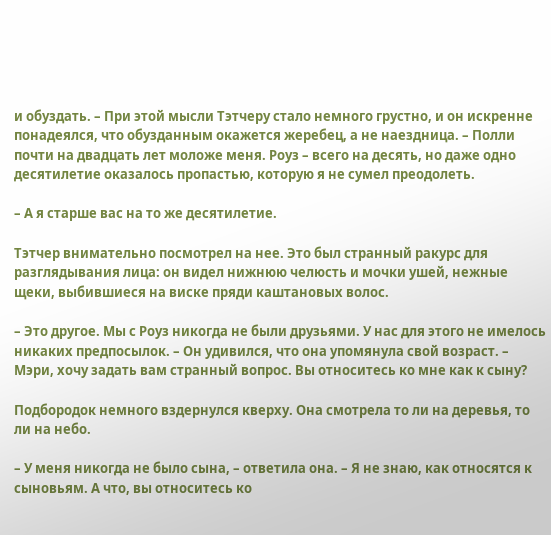и обуздать. – При этой мысли Тэтчеру стало немного грустно, и он искренне понадеялся, что обузданным окажется жеребец, а не наездница. – Полли почти на двадцать лет моложе меня. Роуз – всего на десять, но даже одно десятилетие оказалось пропастью, которую я не сумел преодолеть.

– А я старше вас на то же десятилетие.

Тэтчер внимательно посмотрел на нее. Это был странный ракурс для разглядывания лица: он видел нижнюю челюсть и мочки ушей, нежные щеки, выбившиеся на виске пряди каштановых волос.

– Это другое. Мы с Роуз никогда не были друзьями. У нас для этого не имелось никаких предпосылок. – Он удивился, что она упомянула свой возраст. – Мэри, хочу задать вам странный вопрос. Вы относитесь ко мне как к сыну?

Подбородок немного вздернулся кверху. Она смотрела то ли на деревья, то ли на небо.

– У меня никогда не было сына, – ответила она. – Я не знаю, как относятся к сыновьям. А что, вы относитесь ко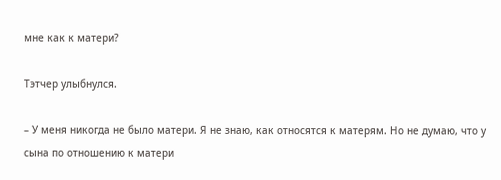мне как к матери?

Тэтчер улыбнулся.

– У меня никогда не было матери. Я не знаю, как относятся к матерям. Но не думаю, что у сына по отношению к матери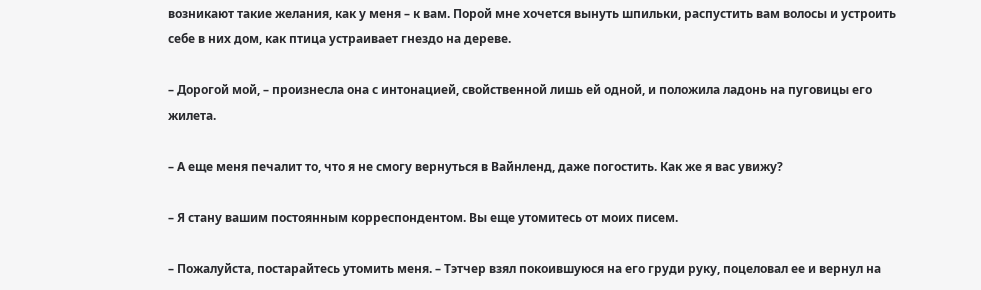возникают такие желания, как у меня – к вам. Порой мне хочется вынуть шпильки, распустить вам волосы и устроить себе в них дом, как птица устраивает гнездо на дереве.

– Дорогой мой, – произнесла она с интонацией, свойственной лишь ей одной, и положила ладонь на пуговицы его жилета.

– А еще меня печалит то, что я не смогу вернуться в Вайнленд, даже погостить. Как же я вас увижу?

– Я стану вашим постоянным корреспондентом. Вы еще утомитесь от моих писем.

– Пожалуйста, постарайтесь утомить меня. – Тэтчер взял покоившуюся на его груди руку, поцеловал ее и вернул на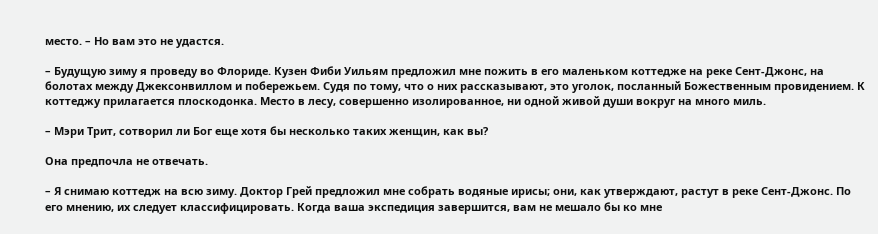место. – Но вам это не удастся.

– Будущую зиму я проведу во Флориде. Кузен Фиби Уильям предложил мне пожить в его маленьком коттедже на реке Сент-Джонс, на болотах между Джексонвиллом и побережьем. Судя по тому, что о них рассказывают, это уголок, посланный Божественным провидением. К коттеджу прилагается плоскодонка. Место в лесу, совершенно изолированное, ни одной живой души вокруг на много миль.

– Мэри Трит, сотворил ли Бог еще хотя бы несколько таких женщин, как вы?

Она предпочла не отвечать.

– Я снимаю коттедж на всю зиму. Доктор Грей предложил мне собрать водяные ирисы; они, как утверждают, растут в реке Сент-Джонс. По его мнению, их следует классифицировать. Когда ваша экспедиция завершится, вам не мешало бы ко мне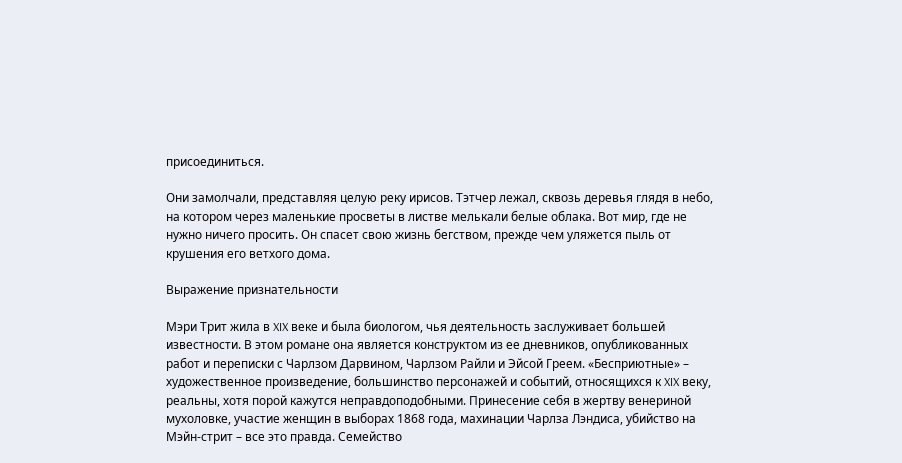присоединиться.

Они замолчали, представляя целую реку ирисов. Тэтчер лежал, сквозь деревья глядя в небо, на котором через маленькие просветы в листве мелькали белые облака. Вот мир, где не нужно ничего просить. Он спасет свою жизнь бегством, прежде чем уляжется пыль от крушения его ветхого дома.

Выражение признательности

Мэри Трит жила в XIX веке и была биологом, чья деятельность заслуживает большей известности. В этом романе она является конструктом из ее дневников, опубликованных работ и переписки с Чарлзом Дарвином, Чарлзом Райли и Эйсой Греем. «Бесприютные» – художественное произведение, большинство персонажей и событий, относящихся к XIX веку, реальны, хотя порой кажутся неправдоподобными. Принесение себя в жертву венериной мухоловке, участие женщин в выборах 1868 года, махинации Чарлза Лэндиса, убийство на Мэйн-стрит – все это правда. Семейство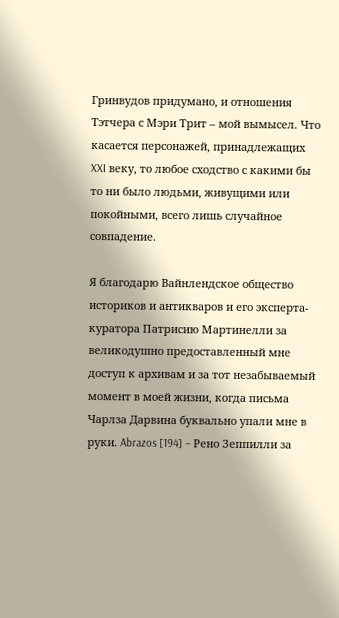Гринвудов придумано, и отношения Тэтчера с Мэри Трит – мой вымысел. Что касается персонажей, принадлежащих XXI веку, то любое сходство с какими бы то ни было людьми, живущими или покойными, всего лишь случайное совпадение.

Я благодарю Вайнлендское общество историков и антикваров и его эксперта-куратора Патрисию Мартинелли за великодушно предоставленный мне доступ к архивам и за тот незабываемый момент в моей жизни, когда письма Чарлза Дарвина буквально упали мне в руки. Abrazos [194] – Рено Зеппилли за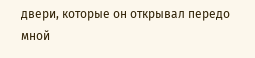двери, которые он открывал передо мной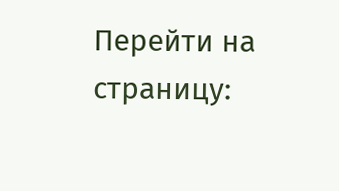Перейти на страницу: